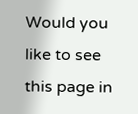Would you like to see this page in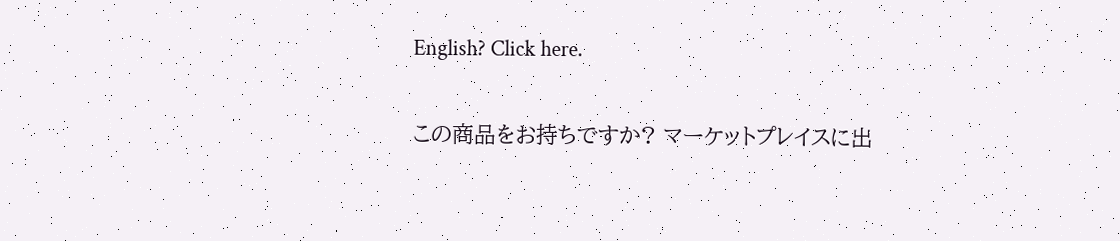English? Click here.

この商品をお持ちですか? マーケットプレイスに出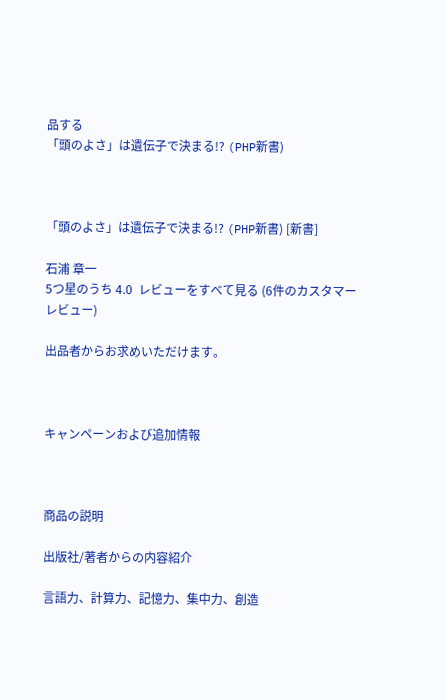品する
「頭のよさ」は遺伝子で決まる!? (PHP新書)



「頭のよさ」は遺伝子で決まる!? (PHP新書) [新書]

石浦 章一
5つ星のうち 4.0  レビューをすべて見る (6件のカスタマーレビュー)

出品者からお求めいただけます。



キャンペーンおよび追加情報



商品の説明

出版社/著者からの内容紹介

言語力、計算力、記憶力、集中力、創造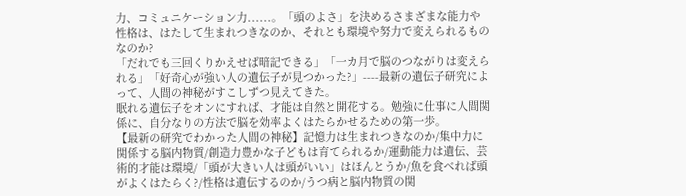力、コミュニケーション力......。「頭のよさ」を決めるさまざまな能力や性格は、はたして生まれつきなのか、それとも環境や努力で変えられるものなのか?
「だれでも三回くりかえせば暗記できる」「一カ月で脳のつながりは変えられる」「好奇心が強い人の遺伝子が見つかった?」----最新の遺伝子研究によって、人間の神秘がすこしずつ見えてきた。
眠れる遺伝子をオンにすれば、才能は自然と開花する。勉強に仕事に人間関係に、自分なりの方法で脳を効率よくはたらかせるための第一歩。
【最新の研究でわかった人間の神秘】記憶力は生まれつきなのか/集中力に関係する脳内物質/創造力豊かな子どもは育てられるか/運動能力は遺伝、芸術的才能は環境/「頭が大きい人は頭がいい」はほんとうか/魚を食べれば頭がよくはたらく?/性格は遺伝するのか/うつ病と脳内物質の関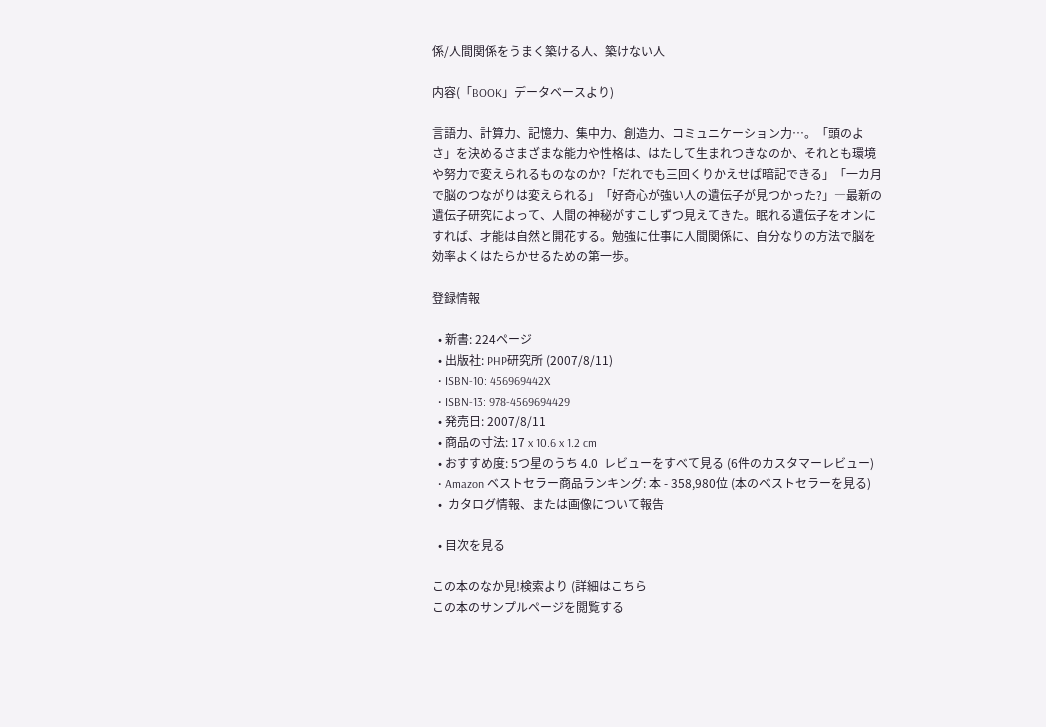係/人間関係をうまく築ける人、築けない人

内容(「BOOK」データベースより)

言語力、計算力、記憶力、集中力、創造力、コミュニケーション力…。「頭のよさ」を決めるさまざまな能力や性格は、はたして生まれつきなのか、それとも環境や努力で変えられるものなのか?「だれでも三回くりかえせば暗記できる」「一カ月で脳のつながりは変えられる」「好奇心が強い人の遺伝子が見つかった?」―最新の遺伝子研究によって、人間の神秘がすこしずつ見えてきた。眠れる遺伝子をオンにすれば、才能は自然と開花する。勉強に仕事に人間関係に、自分なりの方法で脳を効率よくはたらかせるための第一歩。

登録情報

  • 新書: 224ページ
  • 出版社: PHP研究所 (2007/8/11)
  • ISBN-10: 456969442X
  • ISBN-13: 978-4569694429
  • 発売日: 2007/8/11
  • 商品の寸法: 17 x 10.6 x 1.2 cm
  • おすすめ度: 5つ星のうち 4.0  レビューをすべて見る (6件のカスタマーレビュー)
  • Amazon ベストセラー商品ランキング: 本 - 358,980位 (本のベストセラーを見る)
  •  カタログ情報、または画像について報告

  • 目次を見る

この本のなか見!検索より (詳細はこちら
この本のサンプルページを閲覧する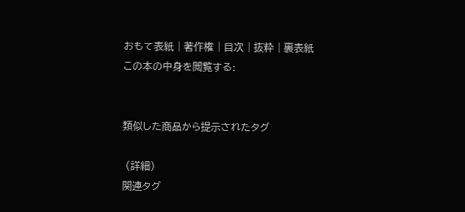おもて表紙 | 著作権 | 目次 | 抜粋 | 裏表紙
この本の中身を閲覧する:


類似した商品から提示されたタグ

 (詳細)
関連タグ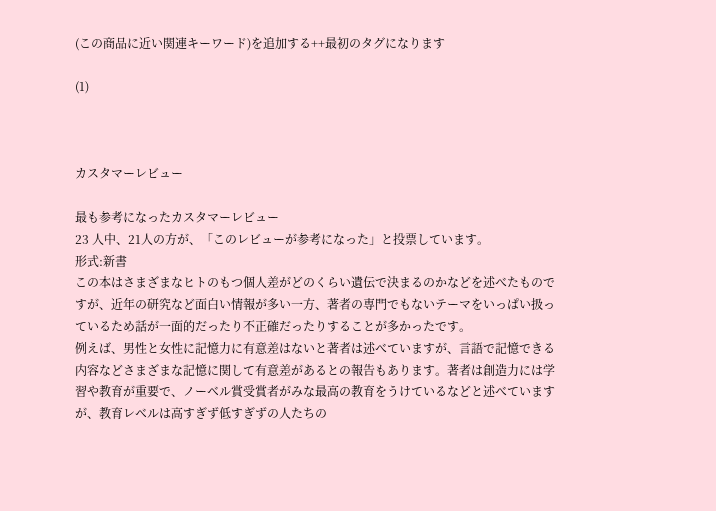(この商品に近い関連キーワード)を追加する++最初のタグになります

(1)



カスタマーレビュー

最も参考になったカスタマーレビュー
23 人中、21人の方が、「このレビューが参考になった」と投票しています。
形式:新書
この本はさまざまなヒトのもつ個人差がどのくらい遺伝で決まるのかなどを述べたものですが、近年の研究など面白い情報が多い一方、著者の専門でもないテーマをいっぱい扱っているため話が一面的だったり不正確だったりすることが多かったです。
例えば、男性と女性に記憶力に有意差はないと著者は述べていますが、言語で記憶できる内容などさまざまな記憶に関して有意差があるとの報告もあります。著者は創造力には学習や教育が重要で、ノーベル賞受賞者がみな最高の教育をうけているなどと述べていますが、教育レベルは高すぎず低すぎずの人たちの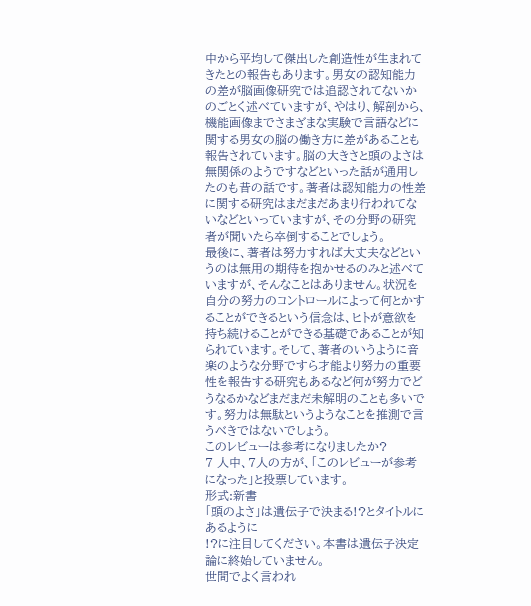中から平均して傑出した創造性が生まれてきたとの報告もあります。男女の認知能力の差が脳画像研究では追認されてないかのごとく述べていますが、やはり、解剖から、機能画像までさまざまな実験で言語などに関する男女の脳の働き方に差があることも報告されています。脳の大きさと頭のよさは無関係のようですなどといった話が通用したのも昔の話です。著者は認知能力の性差に関する研究はまだまだあまり行われてないなどといっていますが、その分野の研究者が聞いたら卒倒することでしょう。
最後に、著者は努力すれば大丈夫などというのは無用の期待を抱かせるのみと述べていますが、そんなことはありません。状況を自分の努力のコントロールによって何とかすることができるという信念は、ヒトが意欲を持ち続けることができる基礎であることが知られています。そして、著者のいうように音楽のような分野ですら才能より努力の重要性を報告する研究もあるなど何が努力でどうなるかなどまだまだ未解明のことも多いです。努力は無駄というようなことを推測で言うべきではないでしょう。
このレビューは参考になりましたか?
7 人中、7人の方が、「このレビューが参考になった」と投票しています。
形式:新書
「頭のよさ」は遺伝子で決まる!?とタイトルにあるように
!?に注目してください。本書は遺伝子決定論に終始していません。
世間でよく言われ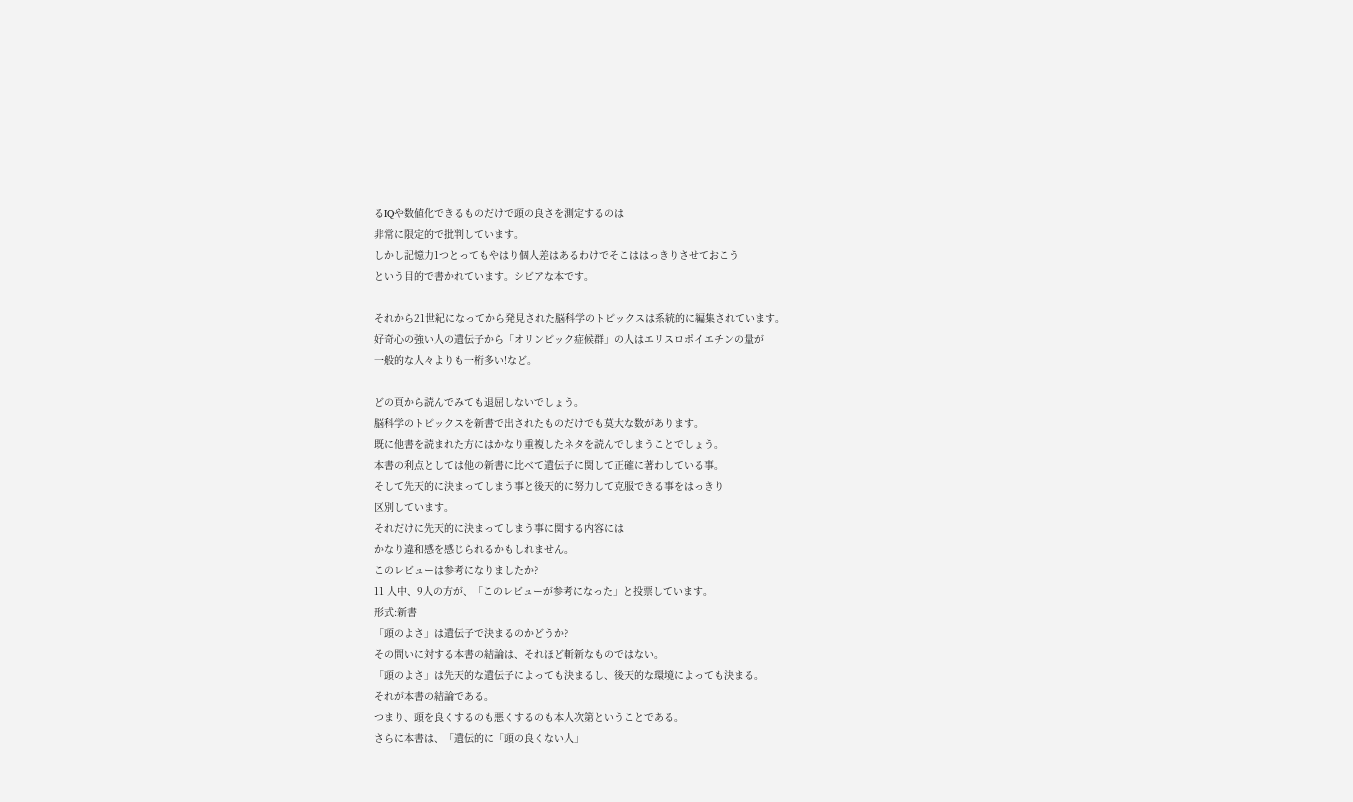るIQや数値化できるものだけで頭の良さを測定するのは
非常に限定的で批判しています。
しかし記憶力1つとってもやはり個人差はあるわけでそこははっきりさせておこう
という目的で書かれています。シビアな本です。

それから21世紀になってから発見された脳科学のトピックスは系統的に編集されています。
好奇心の強い人の遺伝子から「オリンピック症候群」の人はエリスロポイエチンの量が
一般的な人々よりも一桁多い!など。

どの頁から読んでみても退屈しないでしょう。
脳科学のトピックスを新書で出されたものだけでも莫大な数があります。
既に他書を読まれた方にはかなり重複したネタを読んでしまうことでしょう。
本書の利点としては他の新書に比べて遺伝子に関して正確に著わしている事。
そして先天的に決まってしまう事と後天的に努力して克服できる事をはっきり
区別しています。
それだけに先天的に決まってしまう事に関する内容には
かなり違和感を感じられるかもしれません。
このレビューは参考になりましたか?
11 人中、9人の方が、「このレビューが参考になった」と投票しています。
形式:新書
「頭のよさ」は遺伝子で決まるのかどうか?
その問いに対する本書の結論は、それほど斬新なものではない。
「頭のよさ」は先天的な遺伝子によっても決まるし、後天的な環境によっても決まる。
それが本書の結論である。
つまり、頭を良くするのも悪くするのも本人次第ということである。
さらに本書は、「遺伝的に「頭の良くない人」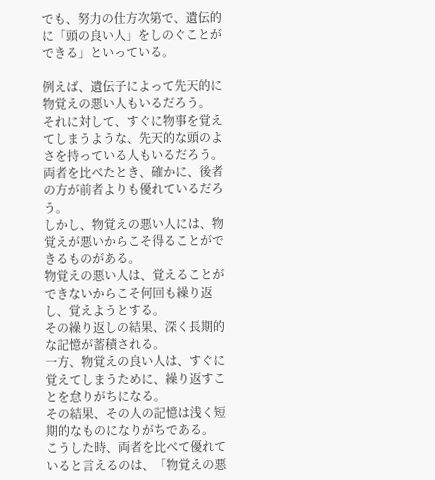でも、努力の仕方次第で、遺伝的に「頭の良い人」をしのぐことができる」といっている。

例えば、遺伝子によって先天的に物覚えの悪い人もいるだろう。
それに対して、すぐに物事を覚えてしまうような、先天的な頭のよさを持っている人もいるだろう。
両者を比べたとき、確かに、後者の方が前者よりも優れているだろう。
しかし、物覚えの悪い人には、物覚えが悪いからこそ得ることができるものがある。
物覚えの悪い人は、覚えることができないからこそ何回も繰り返し、覚えようとする。
その繰り返しの結果、深く長期的な記憶が蓄積される。
一方、物覚えの良い人は、すぐに覚えてしまうために、繰り返すことを怠りがちになる。
その結果、その人の記憶は浅く短期的なものになりがちである。
こうした時、両者を比べて優れていると言えるのは、「物覚えの悪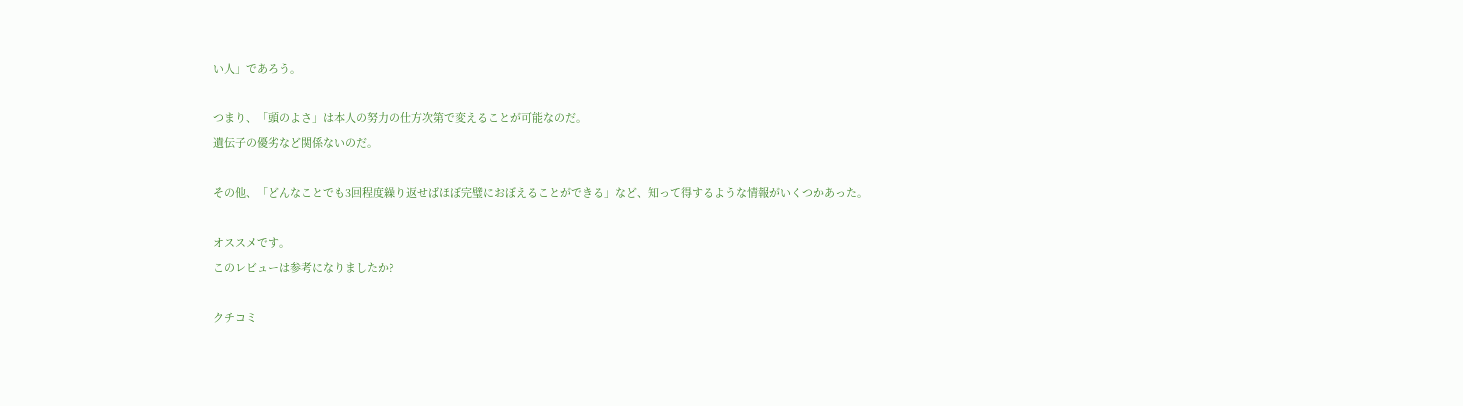い人」であろう。

つまり、「頭のよさ」は本人の努力の仕方次第で変えることが可能なのだ。
遺伝子の優劣など関係ないのだ。

その他、「どんなことでも3回程度繰り返せばほぼ完璧におぼえることができる」など、知って得するような情報がいくつかあった。

オススメです。
このレビューは参考になりましたか?

クチコミ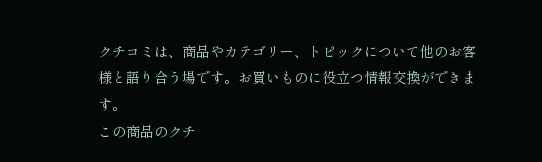クチコミは、商品やカテゴリー、トピックについて他のお客様と語り合う場です。お買いものに役立つ情報交換ができます。
この商品のクチ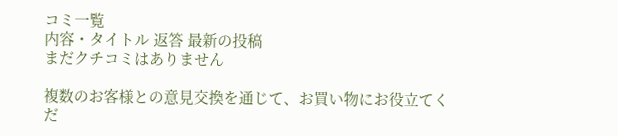コミ一覧
内容・タイトル 返答 最新の投稿
まだクチコミはありません

複数のお客様との意見交換を通じて、お買い物にお役立てくだ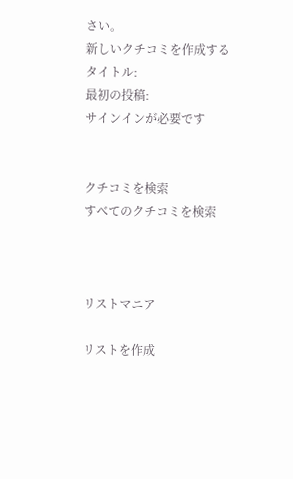さい。
新しいクチコミを作成する
タイトル:
最初の投稿:
サインインが必要です


クチコミを検索
すべてのクチコミを検索



リストマニア

リストを作成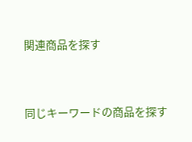関連商品を探す


同じキーワードの商品を探す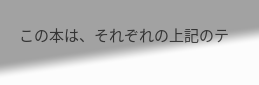この本は、それぞれの上記のテ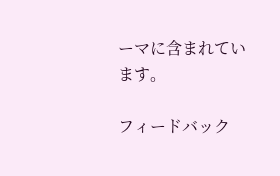ーマに含まれています。

フィードバック